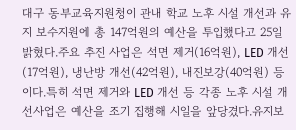대구 동부교육지원청이 관내 학교 노후 시설 개선과 유지 보수지원에 총 147억원의 예산을 투입했다고 25일 밝혔다.주요 추진 사업은 석면 제거(16억원), LED 개선(17억원), 냉난방 개선(42억원), 내진보강(40억원) 등이다.특히 석면 제거와 LED 개선 등 각종 노후 시설 개선사업은 예산을 조기 집행해 시일을 앞당겼다.유지보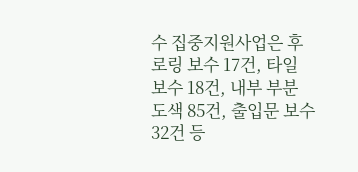수 집중지원사업은 후로링 보수 17건, 타일 보수 18건, 내부 부분 도색 85건, 출입문 보수 32건 등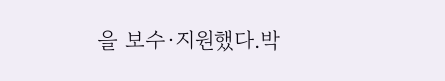을 보수·지원했다.박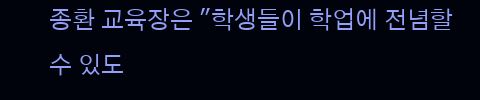종환 교육장은 "학생들이 학업에 전념할 수 있도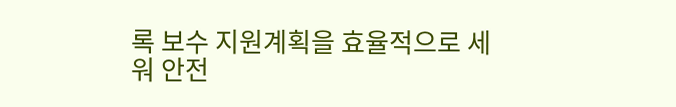록 보수 지원계획을 효율적으로 세워 안전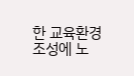한 교육환경 조성에 노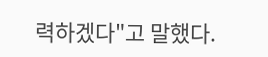력하겠다"고 말했다.